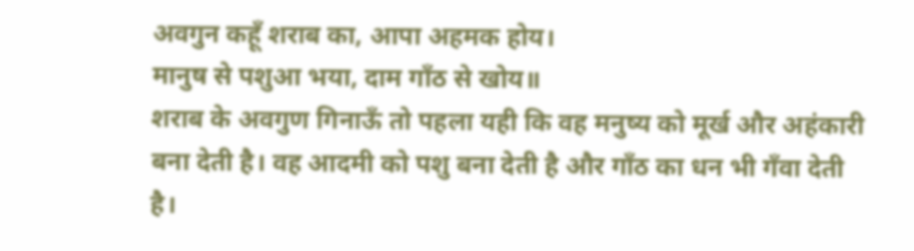अवगुन कहूँ शराब का, आपा अहमक होय।
मानुष से पशुआ भया, दाम गाँठ से खोय॥
शराब के अवगुण गिनाऊँ तो पहला यही कि वह मनुष्य को मूर्ख और अहंकारी बना देती है। वह आदमी को पशु बना देती है और गाँठ का धन भी गँवा देती है।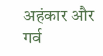अहंकार और गर्व